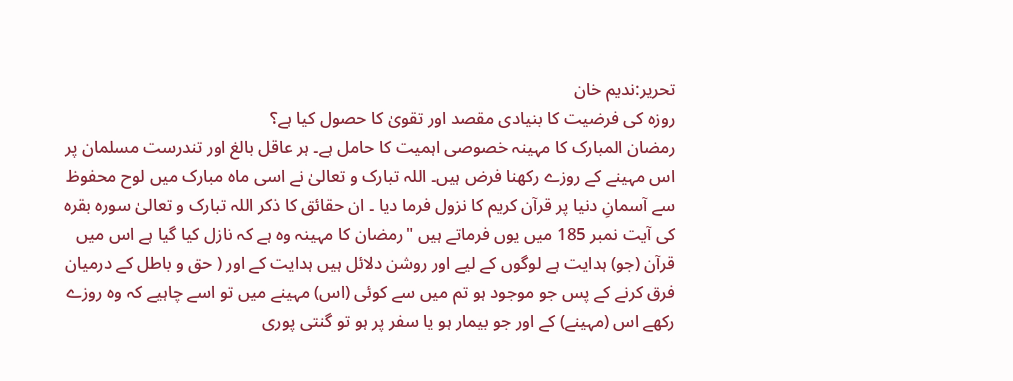تحریر:ندیم خان
روزہ کی فرضیت کا بنیادی مقصد اور تقویٰ کا حصول کیا ہے؟
رمضان المبارک کا مہینہ خصوصی اہمیت کا حامل ہے۔ ہر عاقل بالغ اور تندرست مسلمان پر اس مہینے کے روزے رکھنا فرض ہیں۔ اللہ تبارک و تعالیٰ نے اسی ماہ مبارک میں لوح محفوظ سے آسمانِ دنیا پر قرآن کریم کا نزول فرما دیا ۔ ان حقائق کا ذکر اللہ تبارک و تعالیٰ سورہ بقرہ کی آیت نمبر 185 میں یوں فرماتے ہیں "رمضان کا مہینہ وہ ہے کہ نازل کیا گیا ہے اس میں قرآن (جو) ہدایت ہے لوگوں کے لیے اور روشن دلائل ہیں ہدایت کے اور ( حق و باطل کے درمیان فرق کرنے کے پس جو موجود ہو تم میں سے کوئی (اس) مہینے میں تو اسے چاہیے کہ وہ روزے رکھے اس (مہینے) کے اور جو بیمار ہو یا سفر پر ہو تو گنتی پوری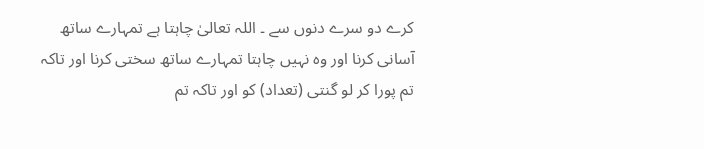کرے دو سرے دنوں سے ۔ اللہ تعالیٰ چاہتا ہے تمہارے ساتھ آسانی کرنا اور وہ نہیں چاہتا تمہارے ساتھ سختی کرنا اور تاکہ تم پورا کر لو گنتی (تعداد) کو اور تاکہ تم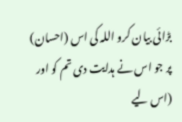بڑائی بیان کرو اللہ کی اس (احسان) پر جو اس نے ہدایت دی تم کو اور (اس لیے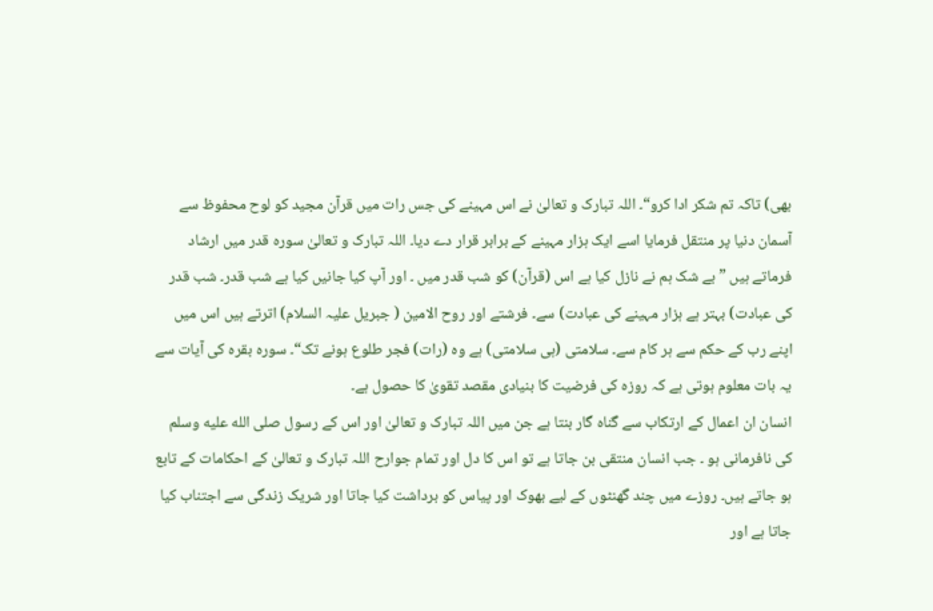بھی) تاکہ تم شکر ادا کرو“۔ اللہ تبارک و تعالیٰ نے اس مہینے کی جس رات میں قرآن مجید کو لوح محفوظ سے آسمان دنیا پر منتقل فرمایا اسے ایک ہزار مہینے کے برابر قرار دے دیا۔ اللہ تبارک و تعالیٰ سورہ قدر میں ارشاد فرماتے ہیں ” بے شک ہم نے نازل کیا ہے اس (قرآن) کو شب قدر میں ۔ اور آپ کیا جانیں کیا ہے شب قدر۔ شب قدر کی عبادت) بہتر ہے ہزار مہینے کی عبادت) سے۔ فرشتے اور روح الامین ( جبریل علیہ السلام) اترتے ہیں اس میں اپنے رب کے حکم سے ہر کام سے۔ سلامتی (ہی سلامتی) ہے وہ (رات) فجر طلوع ہونے تک“۔ سورہ بقرہ کی آیات سے یہ بات معلوم ہوتی ہے کہ روزہ کی فرضیت کا بنیادی مقصد تقویٰ کا حصول ہے۔
انسان ان اعمال کے ارتکاب سے گناہ گار بنتا ہے جن میں اللہ تبارک و تعالیٰ اور اس کے رسول صلى الله عليه وسلم کی نافرمانی ہو ۔ جب انسان منتقی بن جاتا ہے تو اس کا دل اور تمام جوارح اللہ تبارک و تعالیٰ کے احکامات کے تابع ہو جاتے ہیں۔ روزے میں چند گھنٹوں کے لیے بھوک اور پیاس کو برداشت کیا جاتا اور شریک زندگی سے اجتناب کیا جاتا ہے اور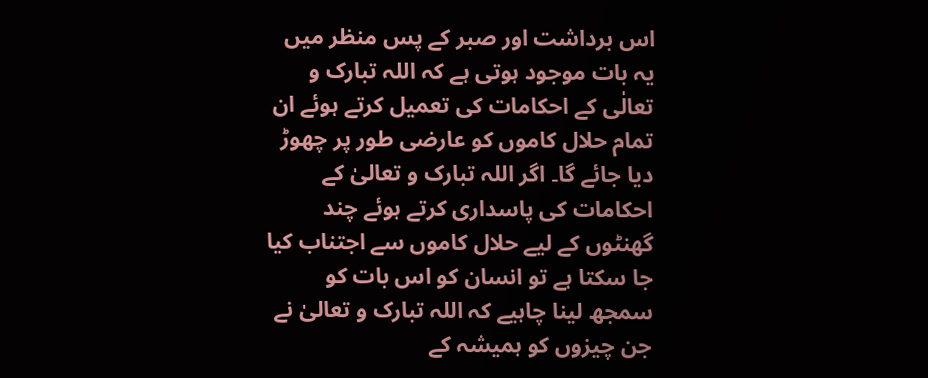اس برداشت اور صبر کے پس منظر میں یہ بات موجود ہوتی ہے کہ اللہ تبارک و تعالٰی کے احکامات کی تعمیل کرتے ہوئے ان تمام حلال کاموں کو عارضی طور پر چھوڑ دیا جائے گا۔ اگر اللہ تبارک و تعالیٰ کے احکامات کی پاسداری کرتے ہوئے چند گھنٹوں کے لیے حلال کاموں سے اجتناب کیا جا سکتا ہے تو انسان کو اس بات کو سمجھ لینا چاہیے کہ اللہ تبارک و تعالیٰ نے جن چیزوں کو ہمیشہ کے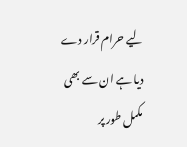لیے حرام قرار دے دیا ہے ان سے بھی مکمل طور پر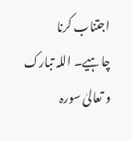اجتناب کرنا چاہیے۔ اللہ تبارک و تعالیٰ سورہ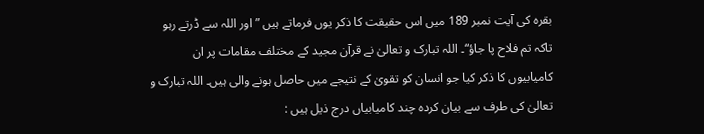بقرہ کی آیت نمبر 189 میں اس حقیقت کا ذکر یوں فرماتے ہیں ” اور اللہ سے ڈرتے رہو تاکہ تم فلاح پا جاؤ“۔ اللہ تبارک و تعالیٰ نے قرآن مجید کے مختلف مقامات پر ان کامیابیوں کا ذکر کیا جو انسان کو تقویٰ کے نتیجے میں حاصل ہونے والی ہیں۔ اللہ تبارک و تعالیٰ کی طرف سے بیان کردہ چند کامیابیاں درج ذیل ہیں :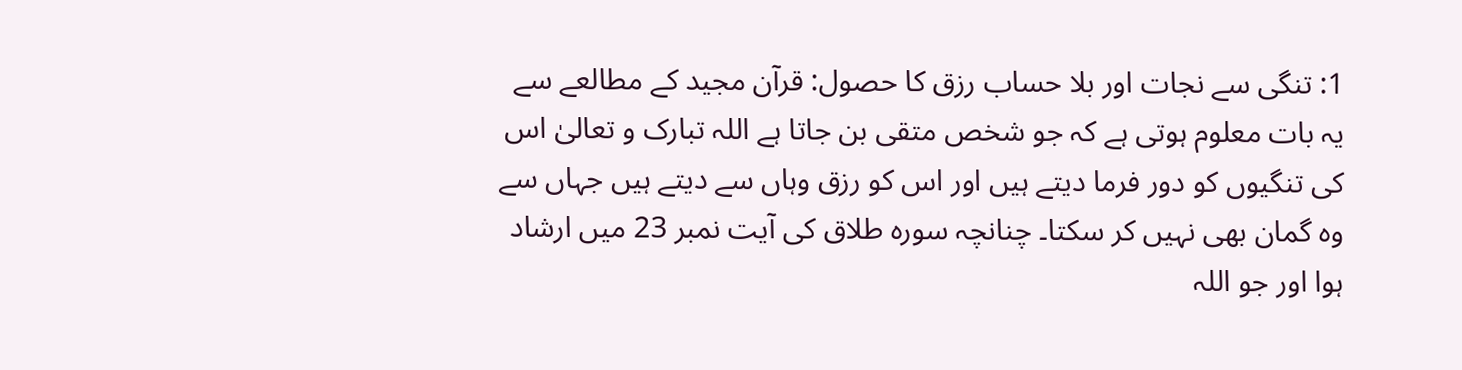1: تنگی سے نجات اور بلا حساب رزق کا حصول: قرآن مجید کے مطالعے سے یہ بات معلوم ہوتی ہے کہ جو شخص متقی بن جاتا ہے اللہ تبارک و تعالیٰ اس کی تنگیوں کو دور فرما دیتے ہیں اور اس کو رزق وہاں سے دیتے ہیں جہاں سے وہ گمان بھی نہیں کر سکتا۔ چنانچہ سورہ طلاق کی آیت نمبر 23 میں ارشاد ہوا اور جو اللہ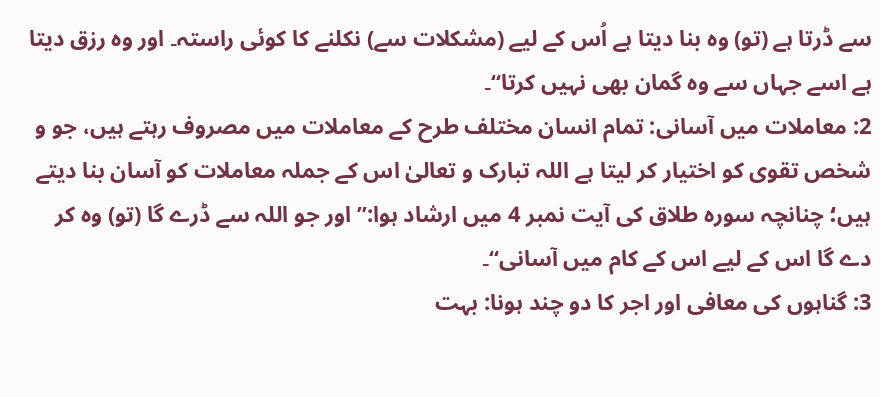سے ڈرتا ہے (تو) وہ بنا دیتا ہے اُس کے لیے (مشکلات سے) نکلنے کا کوئی راستہ۔ اور وہ رزق دیتا ہے اسے جہاں سے وہ گمان بھی نہیں کرتا“۔
2: معاملات میں آسانی: تمام انسان مختلف طرح کے معاملات میں مصروف رہتے ہیں، جو و شخص تقوی کو اختیار کر لیتا ہے اللہ تبارک و تعالیٰ اس کے جملہ معاملات کو آسان بنا دیتے ہیں؛ چنانچہ سورہ طلاق کی آیت نمبر 4 میں ارشاد ہوا:” اور جو اللہ سے ڈرے گا (تو) وہ کر دے گا اس کے لیے اس کے کام میں آسانی“۔
3: گناہوں کی معافی اور اجر کا دو چند ہونا: بہت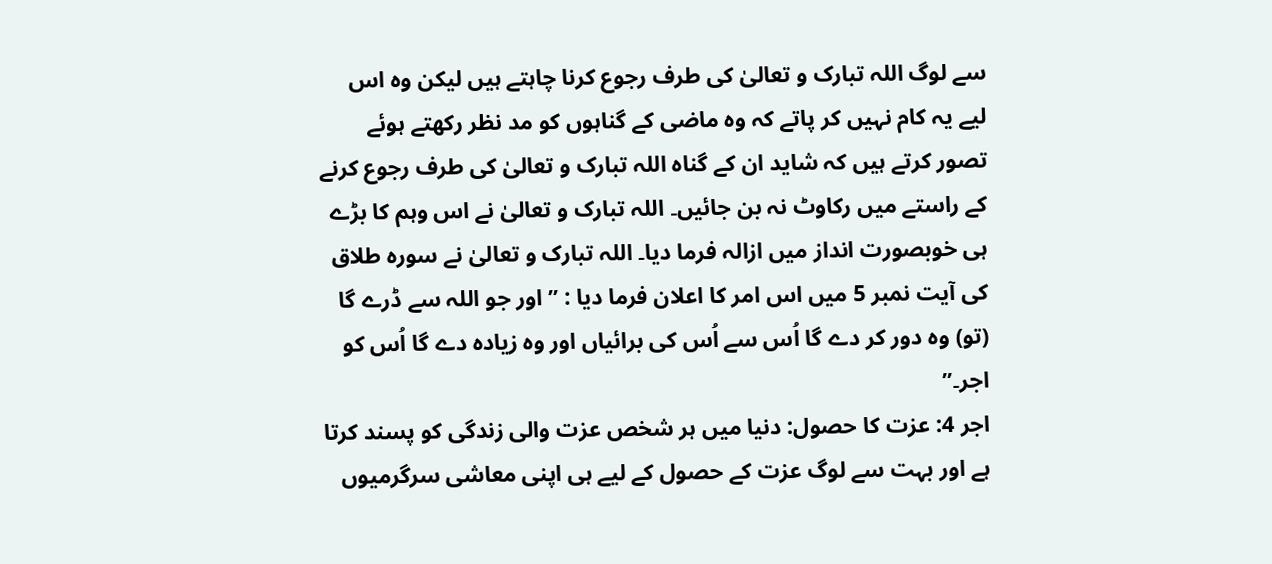سے لوگ اللہ تبارک و تعالیٰ کی طرف رجوع کرنا چاہتے ہیں لیکن وہ اس لیے یہ کام نہیں کر پاتے کہ وہ ماضی کے گناہوں کو مد نظر رکھتے ہوئے تصور کرتے ہیں کہ شاید ان کے گناہ اللہ تبارک و تعالیٰ کی طرف رجوع کرنے کے راستے میں رکاوٹ نہ بن جائیں۔ اللہ تبارک و تعالیٰ نے اس وہم کا بڑے ہی خوبصورت انداز میں ازالہ فرما دیا۔ اللہ تبارک و تعالیٰ نے سورہ طلاق کی آیت نمبر 5 میں اس امر کا اعلان فرما دیا : ” اور جو اللہ سے ڈرے گا (تو) وہ دور کر دے گا اُس سے اُس کی برائیاں اور وہ زیادہ دے گا اُس کو اجر۔”
اجر 4: عزت کا حصول: دنیا میں ہر شخص عزت والی زندگی کو پسند کرتا ہے اور بہت سے لوگ عزت کے حصول کے لیے ہی اپنی معاشی سرگرمیوں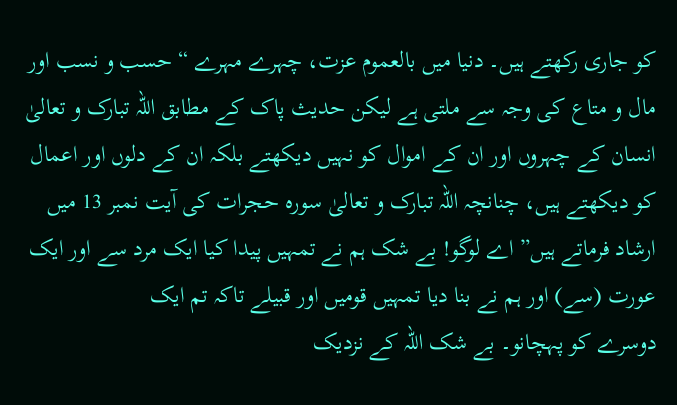کو جاری رکھتے ہیں۔ دنیا میں بالعموم عزت، چہرے مہرے “ حسب و نسب اور مال و متاع کی وجہ سے ملتی ہے لیکن حدیث پاک کے مطابق اللہ تبارک و تعالیٰ انسان کے چہروں اور ان کے اموال کو نہیں دیکھتے بلکہ ان کے دلوں اور اعمال کو دیکھتے ہیں، چنانچہ اللہ تبارک و تعالیٰ سوره حجرات کی آیت نمبر 13 میں ارشاد فرماتے ہیں” اے لوگو! بے شک ہم نے تمہیں پیدا کیا ایک مرد سے اور ایک عورت (سے) اور ہم نے بنا دیا تمہیں قومیں اور قبیلے تاکہ تم ایک
دوسرے کو پہچانو۔ بے شک اللہ کے نزدیک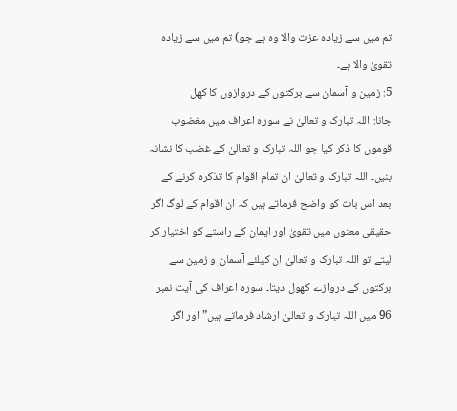تم میں سے زیادہ عزت والا وہ ہے جو) تم میں سے زیادہ
تقویٰ والا ہے۔
5: زمین و آسمان سے برکتوں کے دروازوں کا کھل
جانا: اللہ تبارک و تعالیٰ نے سورہ اعراف میں مغضوب قوموں کا ذکر کیا جو اللہ تبارک و تعالیٰ کے غضب کا نشانہ بنیں۔ اللہ تبارک و تعالیٰ ان تمام اقوام کا تذکرہ کرنے کے بعد اس بات کو واضح فرماتے ہیں کہ ان اقوام کے لوگ اگر حقیقی معنوں میں تقویٰ اور ایمان کے راستے کو اختیار کر لیتے تو اللہ تبارک و تعالیٰ ان کیلئے آسمان و زمین سے برکتوں کے دروازے کھول دیتا۔ سورہ اعراف کی آیت نمبر 96 میں اللہ تبارک و تعالیٰ ارشاد فرماتے ہیں” اور اگر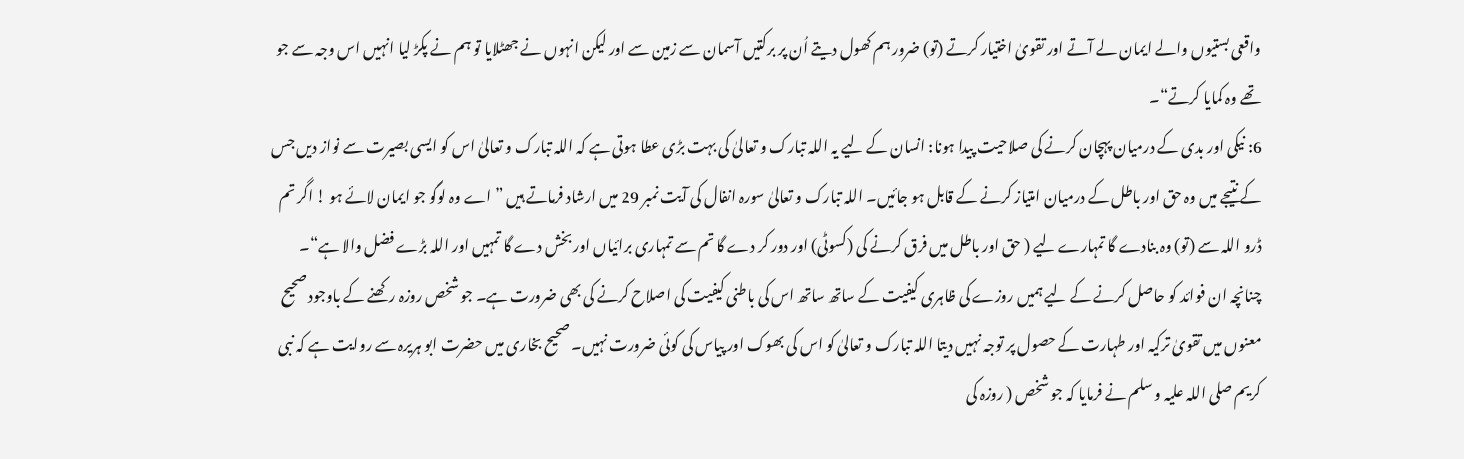واقعی بستیوں والے ایمان لے آتے اور تقویٰ اختیار کرتے (تو) ضرور ہم کھول دیتے اُن پر برکتیں آسمان سے زمین سے اور لیکن انہوں نے جھٹلایا تو ہم نے پکڑ لیا انہیں اس وجہ سے جو تھے وہ کمایا کرتے“۔
6: نیکی اور بدی کے درمیان پہچان کرنے کی صلاحیت پیدا ہونا: انسان کے لیے یہ اللہ تبارک و تعالیٰ کی بہت بڑی عطا ہوتی ہے کہ اللہ تبارک و تعالیٰ اس کو ایسی بصیرت سے نواز دیں جس کے نتیجے میں وہ حق اور باطل کے درمیان امتیاز کرنے کے قابل ہو جائیں۔ اللہ تبارک و تعالیٰ سورہ انفال کی آیت نمبر 29 میں ارشاد فرماتے ہیں ” اے وہ لوگو جو ایمان لائے ہو ! اگر تم ڈرو اللہ سے (تو) وہ بنادے گا تمہارے لیے ( حق اور باطل میں فرق کرنے کی (کسوٹی) اور دور کر دے گا تم سے تمہاری برائیاں اور بخش دے گا تمہیں اور اللہ بڑے فضل والا ہے“۔
چنانچہ ان فوائد کو حاصل کرنے کے لیے ہمیں روزے کی ظاہری کیفیت کے ساتھ ساتھ اس کی باطنی کیفیت کی اصلاح کرنے کی بھی ضرورت ہے۔ جو شخص روزہ رکھنے کے باوجود صحیح معنوں میں تقویٰ ترکیہ اور طہارت کے حصول پر توجہ نہیں دیتا اللہ تبارک و تعالیٰ کو اس کی بھوک اور پیاس کی کوئی ضرورت نہیں۔ صحیح بخاری میں حضرت ابو ہریرہ سے روایت ہے کہ نبی کریم صلی اللہ علیہ و سلم نے فرمایا کہ جو شخص ( روزہ کی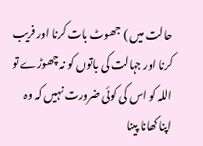حالت میں ) جھوٹ بات کرنا اور فریب کرنا اور جہالت کی باتوں کو نہ چھوڑے تو اللہ کو اس کی کوئی ضرورت نہیں کہ وہ اپنا کھانا پینا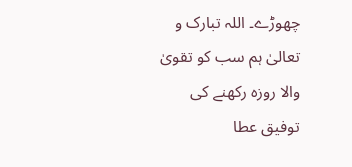چھوڑے۔ اللہ تبارک و تعالیٰ ہم سب کو تقویٰ والا روزہ رکھنے کی توفیق عطا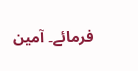فرمائے۔ آمین